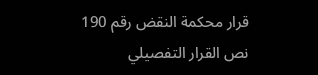قرار محكمة النقض رقم 190
نص القرار التفصيلي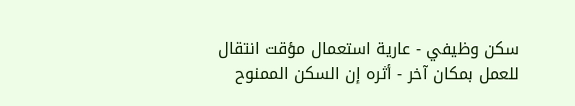سكن وظيفي - عارية استعمال مؤقت انتقال للعمل بمكان آخر - أثره إن السكن الممنوح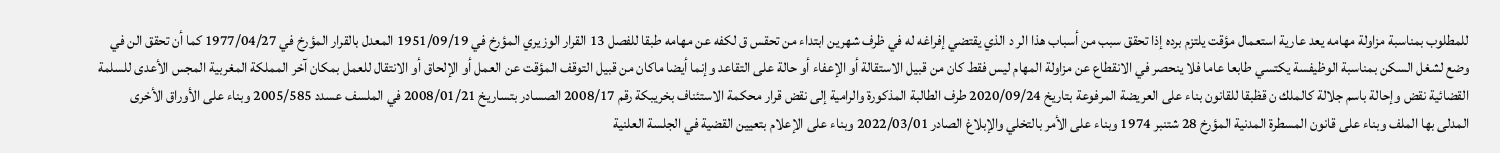للمطلوب بمناسبة مزاولة مهامه يعد عارية استعمال مؤقت يلتزم برده إذا تحقق سبب من أسباب هذا الر د الذي يقتضي إفراغه له في ظرف شهرين ابتداء من تحقس ق لكفه عن مهامه طبقا للفصل 13 القرار الوزيري المؤرخ في 1951/09/19 المعدل بالقرار المؤرخ في 1977/04/27 كما أن تحقق الن في وضع لشغل السكن بمناسبة الوظيفسة يكتسي طابعا عاما فلا ينحصر في الانقطاع عن مزاولة المهام ليس فقط كان من قبيل الاستقالة أو الإعفاء أو حالة على التقاعد وإنما أيضا ماكان من قبيل التوقف المؤقت عن العمل أو الإلحاق أو الانتقال للعمل بمكان آخر المملكة المغربية المجس الأعدى للسلمة القضائية نقض وإحالة باسم جلالة كالملك ن قظبقا للقانون بناء على العريضة المرفوعة بتاريخ 2020/09/24 طرف الطالبة المذكورة والرامية إلى نقض قرار محكمة الاستئناف بخريبكة رقم 2008/17 الصسادر بتساريخ 2008/01/21 في الملسف عسدد 2005/585 وبناء على الأوراق الأخرى المدلى بها الملف وبناء على قانون المسطرة المدنية المؤرخ 28 شتنبر 1974 وبناء على الأمر بالتخلي والإبلاغ الصادر 2022/03/01 وبناء على الإعلام بتعيين القضية في الجلسة العلنية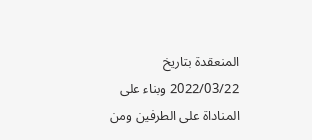المنعقدة بتاريخ 2022/03/22 وبناء على المناداة على الطرفين ومن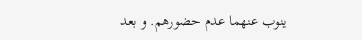ينوب عنهما عدم حضورهم. و بعد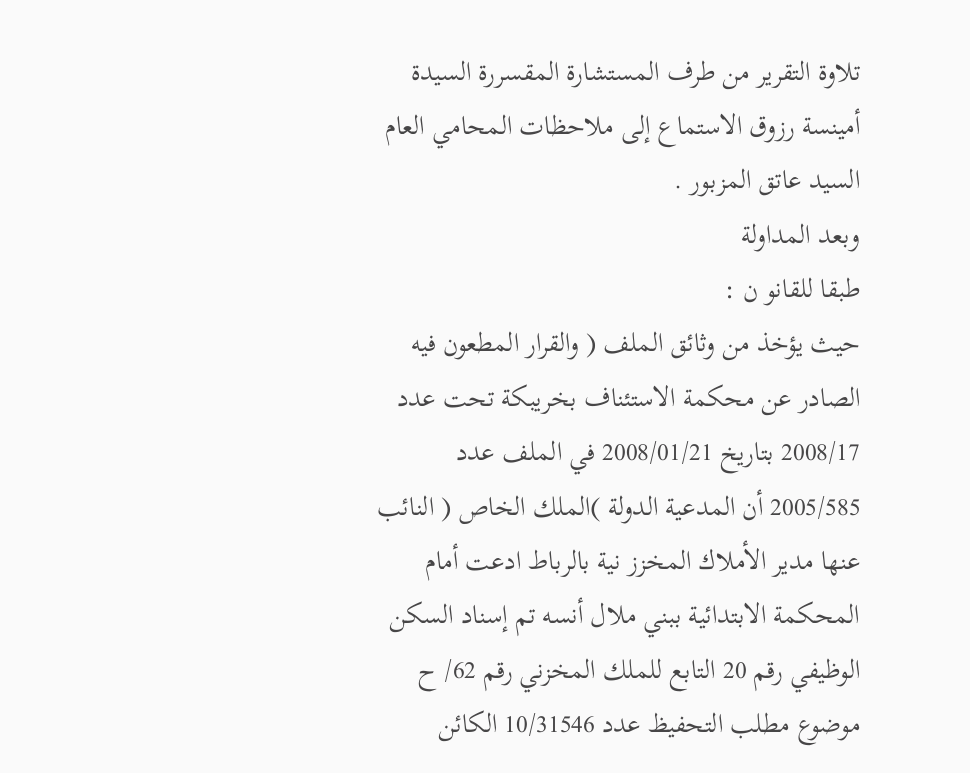تلاوة التقرير من طرف المستشارة المقسررة السيدة أمينسة رزوق الاستماع إلى ملاحظات المحامي العام السيد عاتق المزبور .
وبعد المداولة
طبقا للقانو ن :
حيث يؤخذ من وثائق الملف ( والقرار المطعون فيه الصادر عن محكمة الاستئناف بخريبكة تحت عدد 2008/17 بتاريخ 2008/01/21 في الملف عدد 2005/585 أن المدعية الدولة )الملك الخاص ( النائب عنها مدير الأملاك المخزز نية بالرباط ادعت أمام المحكمة الابتدائية ببني ملال أنسه تم إسناد السكن الوظيفي رقم 20 التابع للملك المخزني رقم 62/ ح موضوع مطلب التحفيظ عدد 10/31546 الكائن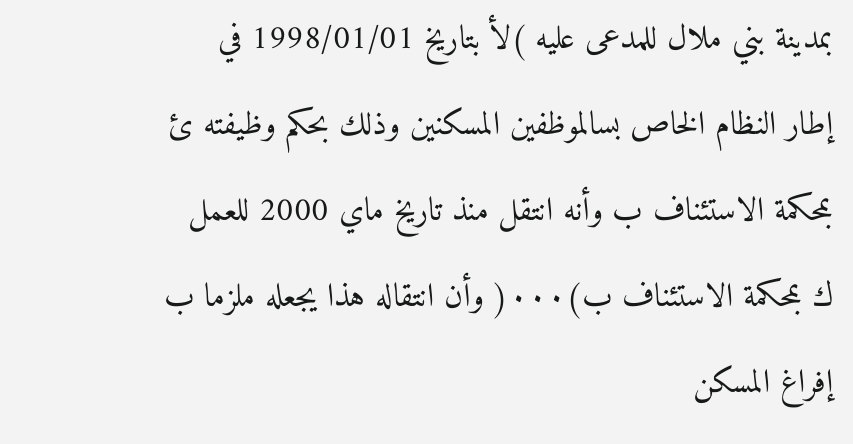بمدينة بني ملال للمدعى عليه )لأ بتاريخ 1998/01/01 في إطار النظام الخاص بسالموظفين المسكنين وذلك بحكم وظيفته ئ بمحكمة الاستئناف ب وأنه انتقل منذ تاريخ ماي 2000 للعمل ك بمحكمة الاستئناف ب)٠٠٠( وأن انتقاله هذا يجعله ملزما ب إفراغ المسكن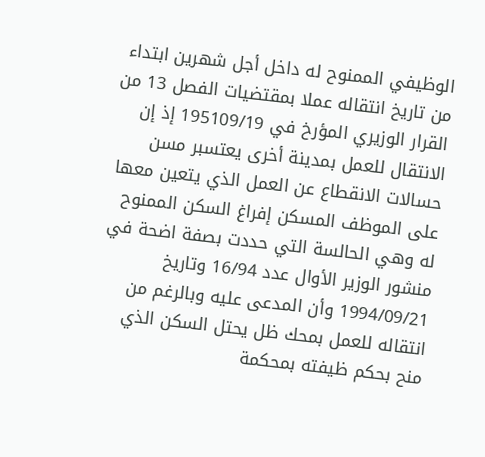الوظيفي الممنوح له داخل أجل شهرين ابتداء من تاريخ انتقاله عملا بمقتضيات الفصل 13 من القرار الوزيري المؤرخ في 195109/19 إذ إن الانتقال للعمل بمدينة أخرى يعتسبر مسن حسالات الانقطاع عن العمل الذي يتعين معها على الموظف المسكن إفراغ السكن الممنوح له وهي الحالسة التي حددت بصفة اضحة في منشور الوزير الأوال عدد 16/94 وتاريخ 1994/09/21 وأن المدعى عليه وبالرغم من انتقاله للعمل بمحك ظل يحتل السكن الذي منح بحكم ظيفته بمحكمة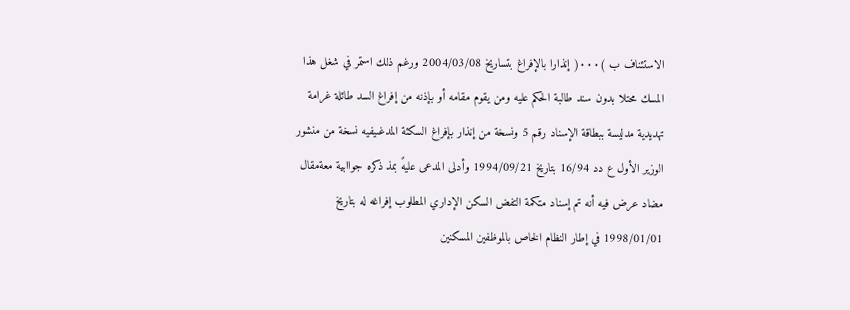الاستئناف ب )٠٠٠( إنذارا بالإفراغ بتساريخ 2004/03/08 ورغم ذلك استمر في شغل هذا المسك محتلا بدون سند طالبة الحكم عليه ومن يقوم مقامه أو بإذنه من إفراغ السد طائلة غرامة تهديدية مدليسة ببطاقة الإسناد رقم 5 ونسخة من إنذار بإفراغ السكئة المدغىيفيه نسخة من منشور الوزير الأول ع دد 16/94 بتاريخ 1994/09/21 وأدلى المدعى عليهً بمذ ذكره جواابية معةمقال مضاد عرض فيه أنه تم إسناد متكمة التفض السكن الإداري المطلوب إفراغه له بتاريخ 1998/01/01 في إطار النظام الخاص بالموظفين المسكنين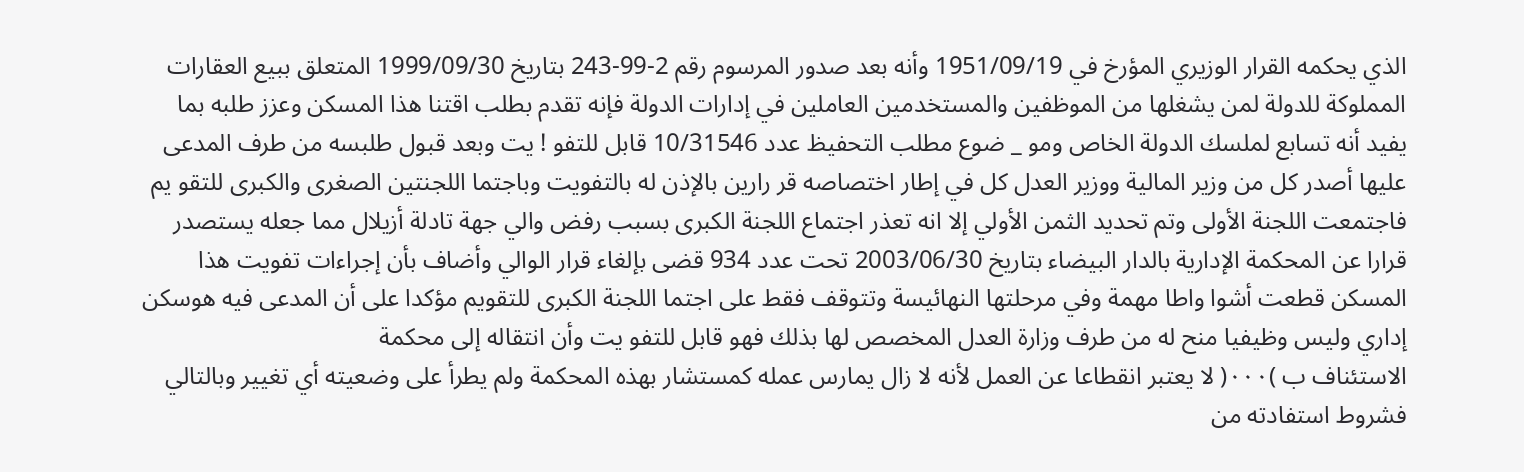الذي يحكمه القرار الوزيري المؤرخ في 1951/09/19 وأنه بعد صدور المرسوم رقم 2-99-243 بتاريخ 1999/09/30 المتعلق ببيع العقارات المملوكة للدولة لمن يشغلها من الموظفين والمستخدمين العاملين في إدارات الدولة فإنه تقدم بطلب اقتنا هذا المسكن وعزز طلبه بما يفيد أنه تسابع لملسك الدولة الخاص ومو _ ضوع مطلب التحفيظ عدد 10/31546 قابل للتفو ! يت وبعد قبول طلبسه من طرف المدعى عليها أصدر كل من وزير المالية ووزير العدل كل في إطار اختصاصه قر رارين بالإذن له بالتفويت وباجتما اللجنتين الصغرى والكبرى للتقو يم فاجتمعت اللجنة الأولى وتم تحديد الثمن الأولي إلا انه تعذر اجتماع اللجنة الكبرى بسبب رفض والي جهة تادلة أزيلال مما جعله يستصدر قرارا عن المحكمة الإدارية بالدار البيضاء بتاريخ 2003/06/30 تحت عدد 934 قضى بإلغاء قرار الوالي وأضاف بأن إجراءات تفويت هذا المسكن قطعت أشوا واطا مهمة وفي مرحلتها النهائيسة وتتوقف فقط على اجتما اللجنة الكبرى للتقويم مؤكدا على أن المدعى فيه هوسكن إداري وليس وظيفيا منح له من طرف وزارة العدل المخصص لها بذلك فهو قابل للتفو يت وأن انتقاله إلى محكمة
الاستئناف ب )٠٠٠( لا يعتبر انقطاعا عن العمل لأنه لا زال يمارس عمله كمستشار بهذه المحكمة ولم يطرأ على وضعيته أي تغيير وبالتالي فشروط استفادته من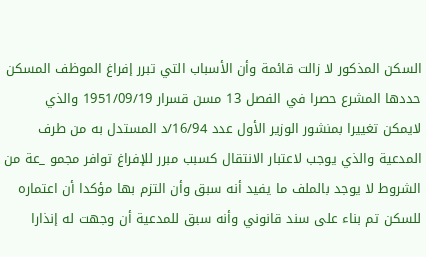السكن المذكور لا زالت قائمة وأن الأسباب التي تبرر إفراغ الموظف المسكن حددها المشرع حصرا في الفصل 13 مسن قسرار 1951/09/19 والذي لايمكن تغييرا بمنشور الوزير الأول عدد 16/94/د المستدل به من طرف المدعية والذي يوجب لاعتبار الانتقال كسبب مبرر للإفراغ توافر مجمو _عة من الشروط لا يوجد بالملف ما يفيد أنه سبق وأن التزم بها مؤكدا أن اعتماره للسكن تم بناء على سند قانوني وأنه سبق للمدعية أن وجهت له إنذارا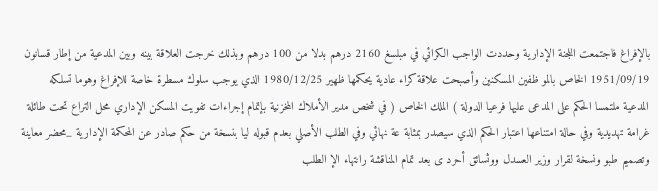بالإفراغ فاجتمعت اللجنة الإدارية وحددت الواجب الكرائي في مبلسغ 2160 درهم بدلا من 100 درهم وبذلك خرجت العلاقة بينه وبين المدعية من إطار قسانون 1951/09/19 الخاص بالمو ظفين المسكنين وأصبحت علاقة كراء عادية يحكمها ظهير 1980/12/25 الذي يوجب سلوك مسطرة خاصة للإفراغ وهوما تسلكه المدعية ملتمسا الحكم على المدعى عليها فرعيا الدولة ) الملك الخاص ( في شخص مدير الأملاك المخزنية بإتمام إجراءات تفويت المسكن الإداري محل التراع تحت طائلة غرامة تهديدية وفي حالة امتناعها اعتبار الحكم الذي سيصدر بمثابة عة نهائي وفي الطلب الأصلي بعدم قبوله ليا بنسخة من حكم صادر عن المحكمة الإدارية _محضر معاينة وتصميم طبو ونسخة لقرار وزير العسدل ووثسائق أحرد ى بعد تمام المناقشة رانتهاء الإ الطلب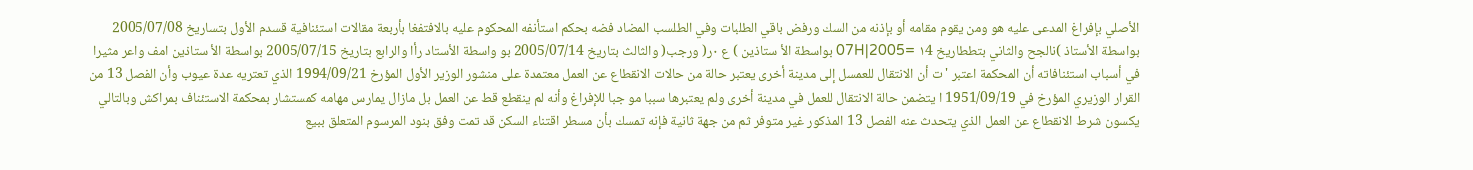الأصلي بإفراغ المدعى عليه هو ومن يقوم مقامه أو بإذنه من السك ورفض باقي الطلبات وفي الطلسب المضاد فضه بحكم استأنفه المحكوم عليه بالافتفغا بأربعة مقالات استئنافية قسدم الأول بتساريخ 2005/07/08 بواسطة الأستاذ )نالجح والثاني بتططاريخ ١4 =07H|2005 بواسطة الأ ستاذين ) ع ٠ر( ورجب( والثالث بتاريخ 2005/07/14 بو واسطة الأستاد رأا والرابع بتاريخ 2005/07/15 بواسطة الأ ستاذين امف واعر مثيرا في أسباب استئنافاته أن المحكمة اعتبر ' ت أن الانتقال للعمسل إلى مدينة أخرى يعتبر حالة من حالات الانقطاع عن العمل معتمدة على منشور الوزير الأول المؤرخ 1994/09/21 الذي تعتريه عدة عيوب وأن الفصل 13 من القرار الوزيري المؤرخ في 1951/09/19 ا يتضمن حالة الانتقال للعمل في مدينة أخرى ولم يعتبرها سببا مو جبا للإفراغ وأنه لم ينقطع قط عن العمل بل مازال يمارس مهامه كمستشار بمحكمة الاستئناف بمراكش وبالتالي يكسون شرط الانقطاع عن العمل الذي يتحدث عنه الفصل 13 المذكور غير متوفر ثم من جهة ثانية فإنه تمسك بأن مسطر اقتناء السكن قد تمت وفق بنود المرسوم المتعلق ببيع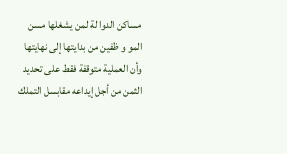مساكن الدوا لة لمن يشغلها مسن المو و ظفين من بدايتها إلى نهايتها وأن العملية متوقفة فقط على تحديد الثمن من أجل إيداعه مقابسل التملك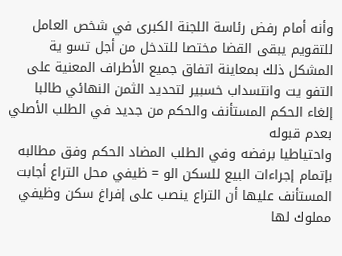وأنه أمام رفض رئاسة اللجنة الكبرى في شخص العامل للتقويم يبقى القضا مختصا للتدخل من أجل تسو ية المشكل ذلك بمعاينة اتفاق جميع الأطراف المعنية على التفو يت وانتسداب خسبير لتحديد الثمن النهائي طالبا إلغاء الحكم المستأنف والحكم من جديد في الطلب الأصلي بعدم قبوله
واحتياطيا برفضه وفي الطلب المضاد الحكم وفق مطالبه بإتمام إجراءات البيع للسكن الو = ظيفي محل التراع أجابت المستأنف عليها أن التراع ينصب على إفراغ سكن وظيفي مملوك لها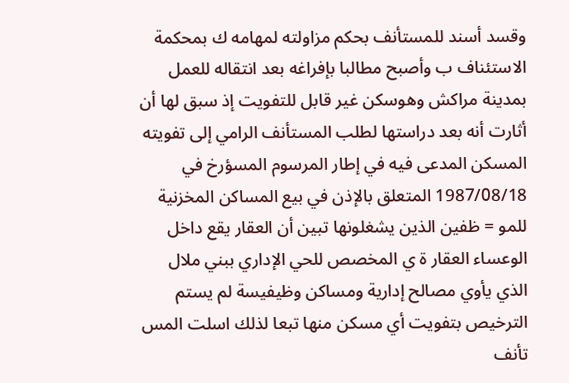وقسد أسند للمستأنف بحكم مزاولته لمهامه ك بمحكمة الاستئناف ب وأصبح مطالبا بإفراغه بعد انتقاله للعمل بمدينة مراكش وهوسكن غير قابل للتفويت إذ سبق لها أن أثارت أنه بعد دراستها لطلب المستأنف الرامي إلى تفويته المسكن المدعى فيه في إطار المرسوم المسؤرخ في 1987/08/18 المتعلق بالإذن في بيع المساكن المخزنية للمو = ظفين الذين يشغلونها تبين أن العقار يقع داخل الوعساء العقار ة ي المخصص للحي الإداري ببني ملال الذي يأوي مصالح إدارية ومساكن وظيفيسة لم يستم الترخيص بتفويت أي مسكن منها تبعا لذلك اسلت المس تأنف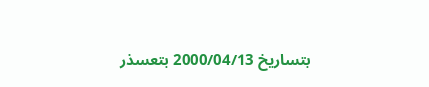بتساريخ 2000/04/13 بتعسذر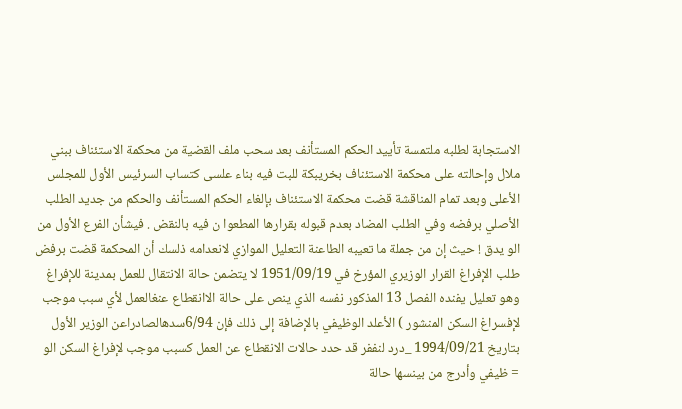الاستجابة لطلبه ملتمسة تأييد الحكم المستأنف بعد سحب ملف القضية من محكمة الاستئناف ببني ملال وإحالته على محكمة الاستئناف بخريبكة للبت فيه بناء علسى كتساب السرئيس الأول للمجلس الأعلى وبعد تمام المناقشة قضت محكمة الاستئناف بإلغاء الحكم المستأنف والحكم من جديد الطلب الأصلي برفضه وفي الطلب المضاد بعدم قبوله بقرارها المطعوا ن فيه بالنقض . فيشأن الفرع الأول من الو يدق ! حيث إن من جملة ما تعيبه الطاعنة التعليل الموازي لانعدامه ذلسك أن المحكمة قضت برفض طلب الإفراغ القرار الوزيري المؤرخ في 1951/09/19 لا يتضمن حالة الانتقال للعمل بمدينة للإفراغ وهو تعليل يفنده الفصل 13 المذكور نفسه الذي ينص على حالة الاانقطاع عنغالعمل لأي سبب موجب لإفسراغ السكن المنشور ) الأعلد الوظيفي بالإضافة إلى ذلك فإن 6/94سدهالصادراعن الوزير الأول بتاريخ 1994/09/21 _درد لنففر قد حدد حالات الانقطاع عن العمل كسبب موجب لإفراغ السكن الو = ظيفي وأدرج من بينسها حالة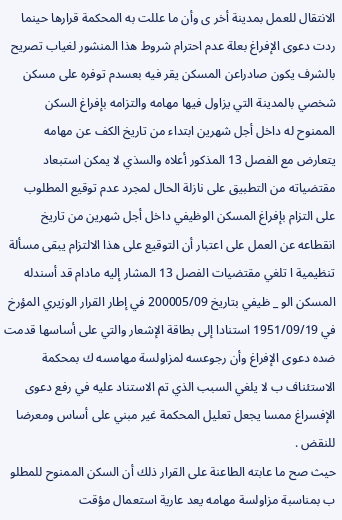الانتقال للعمل بمدينة أخر ى وأن ما عللت به المحكمة قرارها حينما ردت دعوى الإفراغ بعلة عدم احترام شروط هذا المنشور لغياب تصريح بالشرف يكون صادراعن المسكن يقر فيه بعسدم توفره على مسكن شخصي بالمدينة التي يزاول فيها مهامه والتزامه بإفراغ السكن الممنوح له داخل أجل شهرين ابتداء من تاريخ الكف عن مهامه يتعارض مع الفصل 13 المذكور أعلاه والسذي لا يمكن استبعاد مقتضياته من التطبيق على نازلة الحال لمجرد عدم توقيع المطلوب على التزام بإفراغ المسكن الوظيفي داخل أجل شهرين من تاريخ انقطاعه عن العمل على اعتبار أن التوقيع على هذا الالتزام يبقى مسألة تنظيمية ا تلغي مقتضيات الفصل 13 المشار إليه مادام قد أسندله المسكن الو _ ظيفي بتاريخ 200005/09 في إطار القرار الوزيري المؤرخ في 1951/09/19 استنادا إلى بطاقة الإشعار والتي على أساسها قدمت ضده دعوى الإفراغ وأن رجوعسه لمزاولسة مهامسه ك بمحكمة الاستئناف ب لا يلغي السبب الذي تم الاستناد عليه في رفع دعوى الإفسراغ ممسا يجعل تعليل المحكمة غير مبني على أساس ومعرضا للنقض .
حيث صح ما عابته الطاعنة على القرار ذلك أن السكن الممنوح للمطلو ب بمناسبة مزاولسة مهامه يعد عارية استعمال مؤقت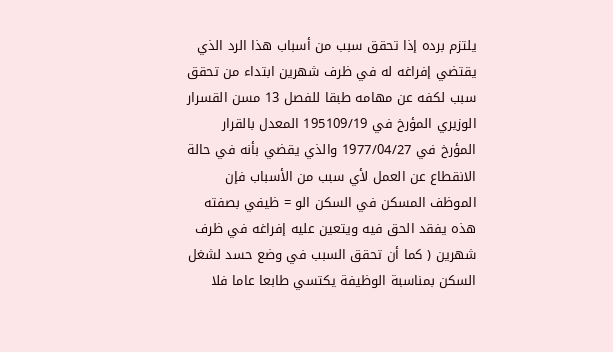يلتزم برده إذا تحقق سبب من أسباب هذا الرد الذي يقتضي إفراغه له في ظرف شهرين ابتداء من تحقق سبب لكفه عن مهامه طبقا للفصل 13 مسن القسرار الوزيري المؤرخ في 195109/19 المعدل بالقرار المؤرخ في 1977/04/27 والذي يقضي بأنه في حالة الانقطاع عن العمل لأي سبب من الأسباب فإن الموظف المسكن في السكن الو = ظيفي بصفته هذه يفقد الحق فيه ويتعين عليه إفراغه في ظرف شهرين ( كما أن تحقق السبب في وضع حسد لشغل السكن بمناسبة الوظيفة يكتسي طابعا عاما فلا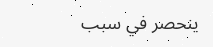ينحصر في سبب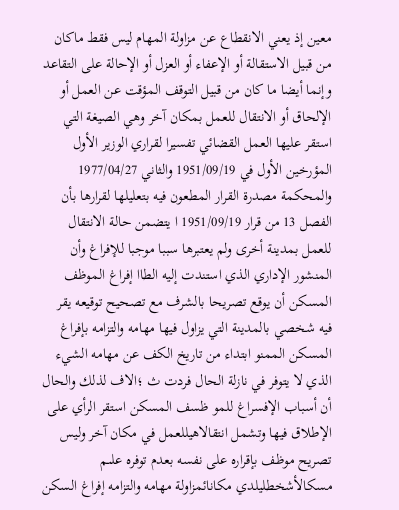معين إذ يعني الانقطاع عن مزاولة المهام ليس فقط ماكان من قبيل الاستقالة أو الإعفاء أو العزل أو الإحالة على التقاعد وإنما أيضا ما كان من قبيل التوقف المؤقت عن العمل أو الإلحاق أو الانتقال للعمل بمكان آخر وهي الصيغة التي استقر عليها العمل القضائي تفسيرا لقراري الوزير الأول المؤرخين الأول في 1951/09/19 والثاني 1977/04/27 والمحكمة مصدرة القرار المطعون فيه بتعليلها لقرارها بأن الفصل 13 من قرار 1951/09/19 ا يتضمن حالة الانتقال للعمل بمدينة أخرى ولم يعتبرها سببا موجبا للإفراغ وأن المنشور الإداري الذي استندت إليه الطاا إفراغ الموظف المسكن أن يوقع تصريحا بالشرف مع تصحيح توقيعه يقر فيه شخصي بالمدينة التي يزاول فيها مهامه والتزامه بإفراغ المسكن الممنو ابتداء من تاريخ الكف عن مهامه الشيء الذي لا يتوفر في نازلة الحال فردت ث ؛الاف لذلك والحال أن أسباب الإفسراغ للمو ظسف المسكن استقر الرأي على الإطلاق فيها وتشمل انتقالاهيللعمل في مكان آخر وليس تصريح موظف بإقراره على نفسه بعدم توفره علىم مسكالأشخطليلدي مكانائمزاولة مهامه والتزامه إفراغ السكن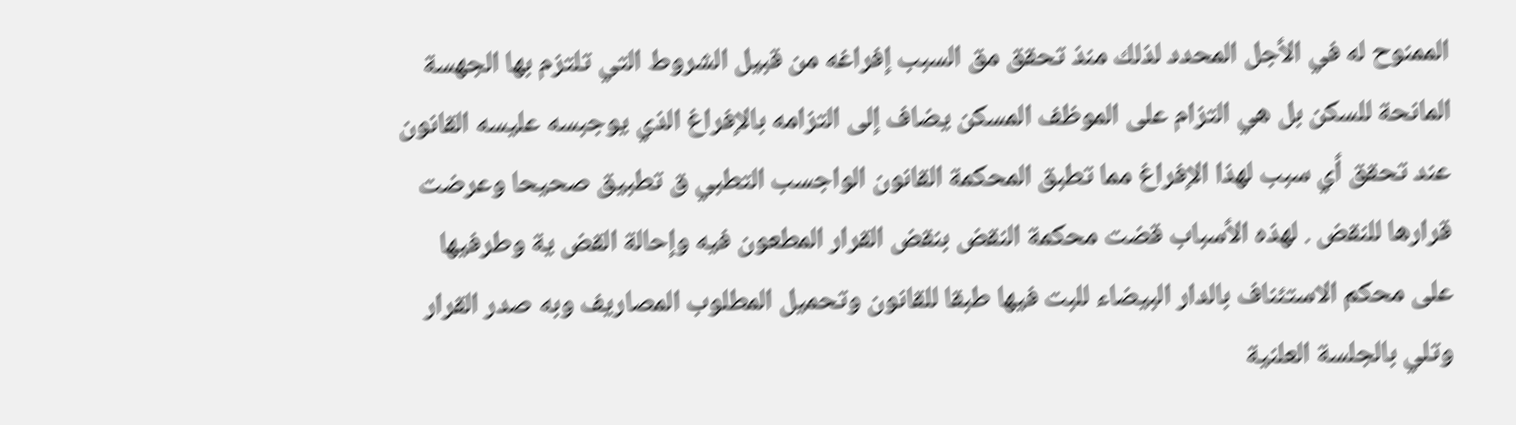الممنوح له في الأجل المحدد لذلك منذ تحقق مق السبب إفراغه من قبيل الشروط التي تلتزم بها الجهسة المانحة للسكن بل هي التزام على الموظف المسكن يضاف إلى التزامه بالإفراغ الذي يوجبسه عليسه القانون عند تحقق أي سبب لهذا الإفراغ مما تطبق المحكمة القانون الواجسب التطبي ق تطبيق صحيحا وعرضت قرارها للنقض . لهذه الأسباب قضت محكمة النقض بنقض القرار المطعون فيه وإحالة القض ية وطرفيها على محكم الاستئناف بالدار البيضاء للبت فيها طبقا للقانون وتحميل المطلوب المصاريف وبه صدر القرار وتلي بالجلسة العلنية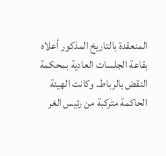المنعقدة بالتاريخ المذكور أعلاه بقاعة الجلسات العادية بمحكمة النقض بالرباط. وكانت الهيئة الحاكمة متركبة من رئيس الغر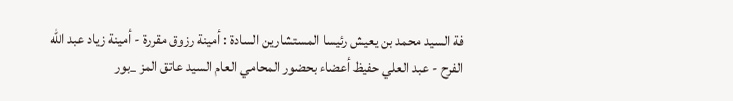فة السيد محمد بن يعيش رئيسا المستشارين السادة : أمينة رزوق مقررة - أمينة زياد عبد الله الفرح - عبد العلي حفيظ أعضاء بحضور المحامي العام السيد عاتق المز _بور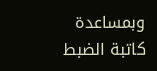وبمساعدة كاتبة الضبط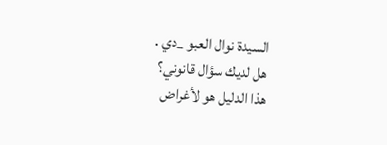السيدة نوال العبو _دي .
هل لديك سؤال قانوني؟
هذا الدليل هو لأغراض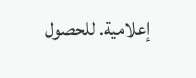إعلامية. للحصول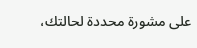على مشورة محددة لحالتك،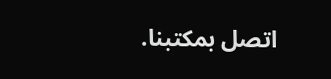اتصل بمكتبنا.